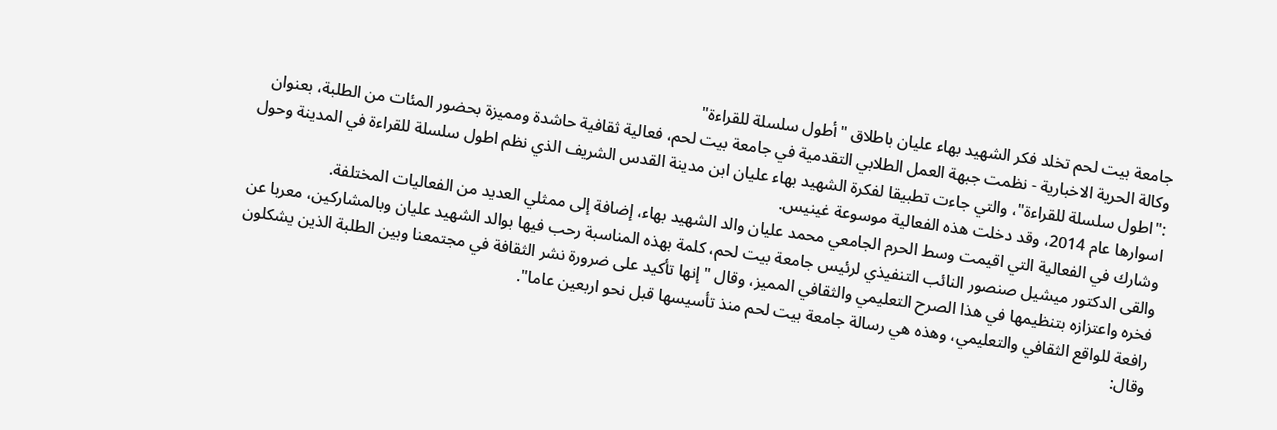جامعة بيت لحم تخلد فكر الشهيد بهاء عليان باطلاق "أطول سلسلة للقراءة"
وكالة الحرية الاخبارية - نظمت جبهة العمل الطلابي التقدمية في جامعة بيت لحم، فعالية ثقافية حاشدة ومميزة بحضور المئات من الطلبة، بعنوان :"اطول سلسلة للقراءة"، والتي جاءت تطبيقا لفكرة الشهيد بهاء عليان ابن مدينة القدس الشريف الذي نظم اطول سلسلة للقراءة في المدينة وحول اسوارها عام 2014، وقد دخلت هذه الفعالية موسوعة غينيس.
وشارك في الفعالية التي اقيمت وسط الحرم الجامعي محمد عليان والد الشهيد بهاء، إضافة إلى ممثلي العديد من الفعاليات المختلفة.
والقى الدكتور ميشيل صنصور النائب التنفيذي لرئيس جامعة بيت لحم، كلمة بهذه المناسبة رحب فيها بوالد الشهيد عليان وبالمشاركين، معربا عن فخره واعتزازه بتنظيمها في هذا الصرح التعليمي والثقافي المميز، وقال "إنها تأكيد على ضرورة نشر الثقافة في مجتمعنا وبين الطلبة الذين يشكلون رافعة للواقع الثقافي والتعليمي، وهذه هي رسالة جامعة بيت لحم منذ تأسيسها قبل نحو اربعين عاما".
وقال: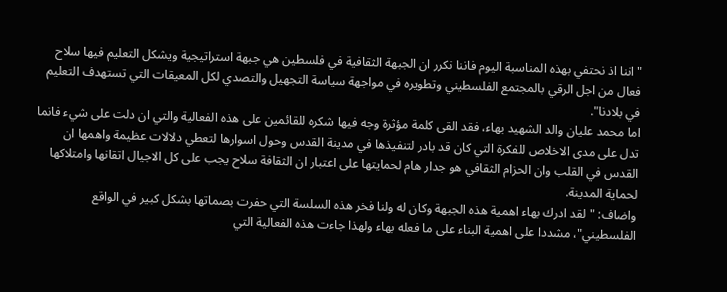"اننا اذ نحتفي بهذه المناسبة اليوم فاننا نكرر ان الجبهة الثقافية في فلسطين هي جبهة استراتيجية ويشكل التعليم فيها سلاح فعال من اجل الرقي بالمجتمع الفلسطيني وتطويره في مواجهة سياسة التجهيل والتصدي لكل المعيقات التي تستهدف التعليم في بلادنا".
اما محمد عليان والد الشهيد بهاء، فقد القى كلمة مؤثرة وجه فيها شكره للقائمين على هذه الفعالية والتي ان دلت على شيء فانما تدل على مدى الاخلاص للفكرة التي كان قد بادر لتنفيذها في مدينة القدس وحول اسوارها لتعطي دلالات عظيمة واهمها ان القدس في القلب وان الحزام الثقافي هو جدار هام لحمايتها على اعتبار ان الثقافة سلاح يجب على كل الاجيال اتقانها وامتلاكها لحماية المدينة.
واضاف: "لقد ادرك بهاء اهمية هذه الجبهة وكان له ولنا فخر هذه السلسة التي حفرت بصماتها بشكل كبير في الواقع الفلسطيني"، مشددا على اهمية البناء على ما فعله بهاء ولهذا جاءت هذه الفعالية التي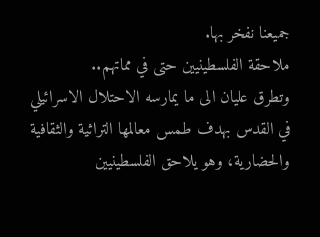جميعنا نفخر بها.
ملاحقة الفلسطينيين حتى في مماتهم..
وتطرق عليان الى ما يمارسه الاحتلال الاسرائيلي في القدس بهدف طمس معالمها التراثية والثقافية والحضارية، وهو يلاحق الفلسطينيين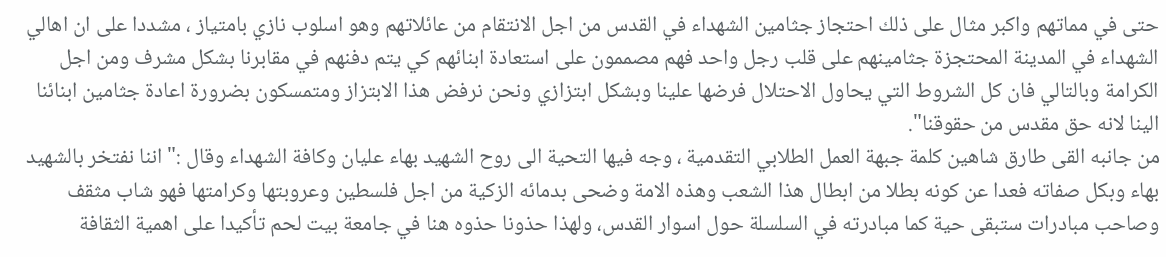حتى في مماتهم واكبر مثال على ذلك احتجاز جثامين الشهداء في القدس من اجل الانتقام من عائلاتهم وهو اسلوب نازي بامتياز ، مشددا على ان اهالي الشهداء في المدينة المحتجزة جثامينهم على قلب رجل واحد فهم مصممون على استعادة ابنائهم كي يتم دفنهم في مقابرنا بشكل مشرف ومن اجل الكرامة وبالتالي فان كل الشروط التي يحاول الاحتلال فرضها علينا وبشكل ابتزازي ونحن نرفض هذا الابتزاز ومتمسكون بضرورة اعادة جثامين ابنائنا الينا لانه حق مقدس من حقوقنا".
من جانبه القى طارق شاهين كلمة جبهة العمل الطلابي التقدمية ، وجه فيها التحية الى روح الشهيد بهاء عليان وكافة الشهداء وقال :" اننا نفتخر بالشهيد بهاء وبكل صفاته فعدا عن كونه بطلا من ابطال هذا الشعب وهذه الامة وضحى بدمائه الزكية من اجل فلسطين وعروبتها وكرامتها فهو شاب مثقف وصاحب مبادرات ستبقى حية كما مبادرته في السلسلة حول اسوار القدس، ولهذا حذونا حذوه هنا في جامعة بيت لحم تأكيدا على اهمية الثقافة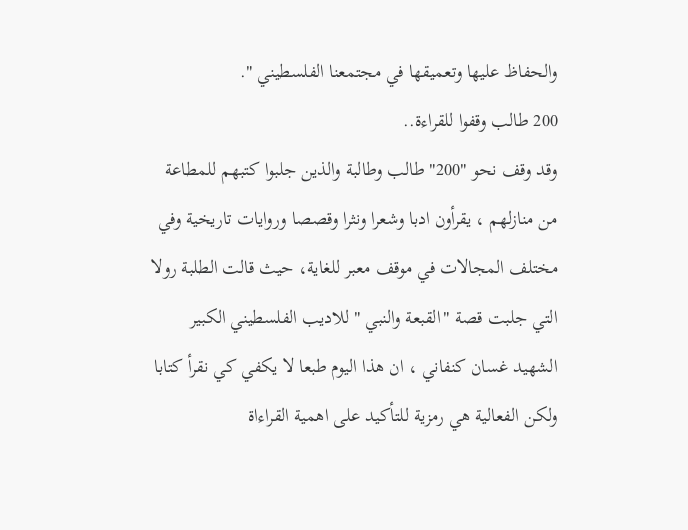والحفاظ عليها وتعميقها في مجتمعنا الفلسطيني ".
200 طالب وقفوا للقراءة..
وقد وقف نحو "200" طالب وطالبة والذين جلبوا كتبهم للمطاعة من منازلهم ، يقرأون ادبا وشعرا ونثرا وقصصا وروايات تاريخية وفي مختلف المجالات في موقف معبر للغاية، حيث قالت الطلبة رولا التي جلبت قصة "القبعة والنبي " للاديب الفلسطيني الكبير الشهيد غسان كنفاني ، ان هذا اليوم طبعا لا يكفي كي نقرأ كتابا ولكن الفعالية هي رمزية للتأكيد على اهمية القراءاة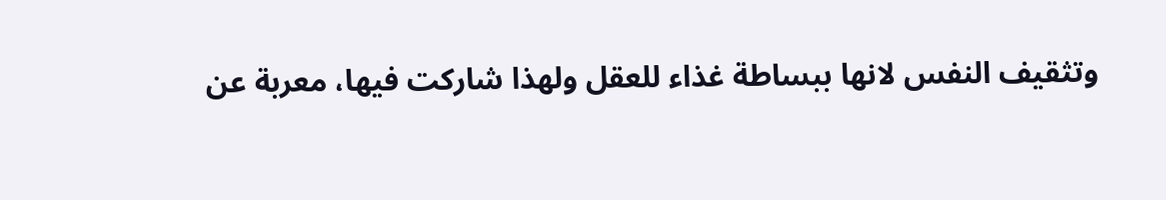وتثقيف النفس لانها ببساطة غذاء للعقل ولهذا شاركت فيها، معربة عن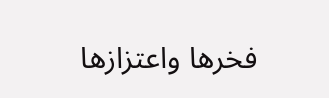فخرها واعتزازها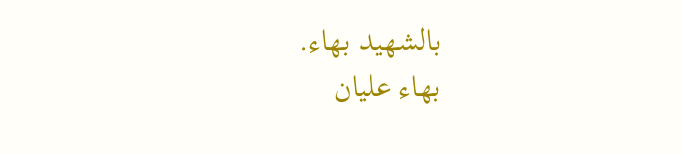بالشهيد بهاء.
بهاء عليان